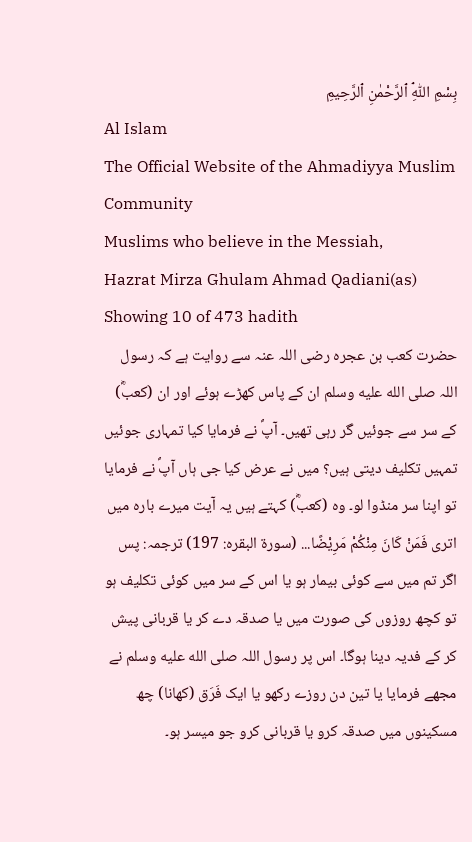بِسْمِ ٱللّٰهِ ٱلرَّحْمٰنِ ٱلرَّحِيمِ
Al Islam
The Official Website of the Ahmadiyya Muslim Community
Muslims who believe in the Messiah,
Hazrat Mirza Ghulam Ahmad Qadiani(as)
Showing 10 of 473 hadith
حضرت کعب بن عجرہ رضی اللہ عنہ سے روایت ہے کہ رسول اللہ صلى الله عليه وسلم ان کے پاس کھڑے ہوئے اور ان (کعبؓ) کے سر سے جوئیں گر رہی تھیں۔ آپؐ نے فرمایا کیا تمہاری جوئیں تمہیں تکلیف دیتی ہیں؟ میں نے عرض کیا جی ہاں آپؐ نے فرمایا تو اپنا سر منڈوا لو۔ وہ (کعبؓ) کہتے ہیں یہ آیت میرے بارہ میں اتری فَمَنْ کَانَ مِنْکُمْ مَرِیْضًا... (سورۃ البقرہ: 197) ترجمہ: پس اگر تم میں سے کوئی بیمار ہو یا اس کے سر میں کوئی تکلیف ہو تو کچھ روزوں کی صورت میں یا صدقہ دے کر یا قربانی پیش کر کے فدیہ دینا ہوگا۔ اس پر رسول اللہ صلى الله عليه وسلم نے مجھے فرمایا یا تین دن روزے رکھو یا ایک فَرَق (کھانا) چھ مسکینوں میں صدقہ کرو یا قربانی کرو جو میسر ہو۔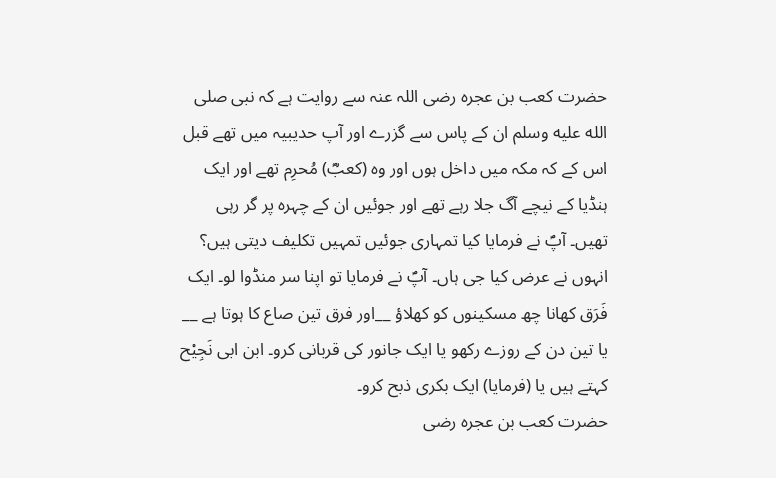حضرت کعب بن عجرہ رضی اللہ عنہ سے روایت ہے کہ نبی صلى الله عليه وسلم ان کے پاس سے گزرے اور آپ حدیبیہ میں تھے قبل اس کے کہ مکہ میں داخل ہوں اور وہ (کعبؓ) مُحرِم تھے اور ایک ہنڈیا کے نیچے آگ جلا رہے تھے اور جوئیں ان کے چہرہ پر گر رہی تھیں۔ آپؐ نے فرمایا کیا تمہاری جوئیں تمہیں تکلیف دیتی ہیں؟ انہوں نے عرض کیا جی ہاں۔ آپؐ نے فرمایا تو اپنا سر منڈوا لو۔ ایک فَرَق کھانا چھ مسکینوں کو کھلاؤ __اور فرق تین صاع کا ہوتا ہے __ یا تین دن کے روزے رکھو یا ایک جانور کی قربانی کرو۔ ابن ابی نَجِیْح کہتے ہیں یا (فرمایا) ایک بکری ذبح کرو۔
حضرت کعب بن عجرہ رضی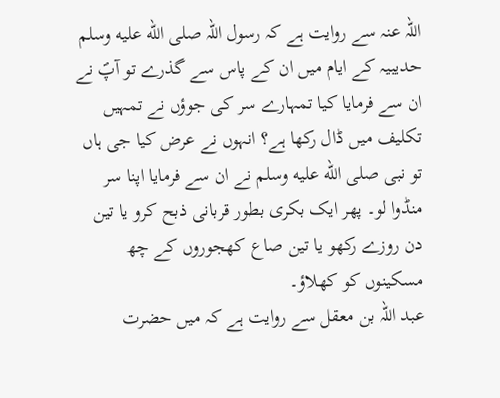اللہ عنہ سے روایت ہے کہ رسول اللہ صلى الله عليه وسلم حدیبیہ کے ایام میں ان کے پاس سے گذرے تو آپؐ نے ان سے فرمایا کیا تمہارے سر کی جوؤں نے تمہیں تکلیف میں ڈال رکھا ہے؟ انہوں نے عرض کیا جی ہاں تو نبی صلى الله عليه وسلم نے ان سے فرمایا اپنا سر منڈوا لو۔ پھر ایک بکری بطور قربانی ذبح کرو یا تین دن روزے رکھو یا تین صاع کھجوروں کے چھ مسکینوں کو کھلاؤ۔
عبد اللہ بن معقل سے روایت ہے کہ میں حضرت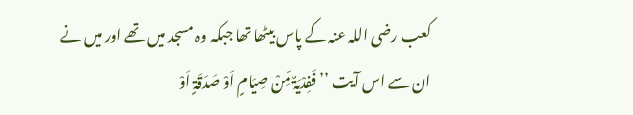کعب رضی اللہ عنہ کے پاس بیٹھا تھا جبکہ وہ مسجد میں تھے اور میں نے ان سے اس آیت ’’فَفِدْیَۃٌ مِّنْ صِیَامٍ اَوْ صَدَقَۃٍ اَوْ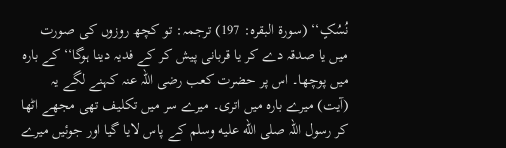نُسُکٍ‘‘ (سورۃ البقرہ: 197) ترجمہ: تو کچھ روزوں کی صورت میں یا صدقہ دے کر یا قربانی پیش کر کے فدیہ دینا ہوگا‘‘ کے بارہ میں پوچھا۔ اس پر حضرت کعب رضی اللہ عنہ کہنے لگے یہ (آیت) میرے بارہ میں اتری۔ میرے سر میں تکلیف تھی مجھے اٹھا کر رسول اللہ صلى الله عليه وسلم کے پاس لایا گیا اور جوئیں میرے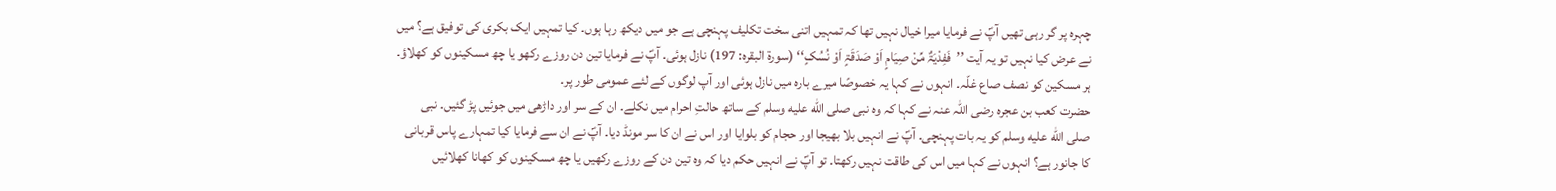چہرہ پر گر رہی تھیں آپؐ نے فرمایا میرا خیال نہیں تھا کہ تمہیں اتنی سخت تکلیف پہنچی ہے جو میں دیکھ رہا ہوں۔ کیا تمہیں ایک بکری کی توفیق ہے؟ میں نے عرض کیا نہیں تو یہ آیت ’’فَفِدْیَۃٌ مِّنْ صِیَامٍ اَوْ صَدَقَۃٍ اَوْ نُسُکٍ‘‘ (سورۃ البقرہ: 197) نازل ہوئی۔ آپؐ نے فرمایا تین دن روزے رکھو یا چھ مسکینوں کو کھلاؤ۔ ہر مسکین کو نصف صاع غلّہ۔ انہوں نے کہا یہ خصوصًا میرے بارہ میں نازل ہوئی اور آپ لوگوں کے لئے عمومی طور پر۔
حضرت کعب بن عجرہ رضی اللہ عنہ نے کہا کہ وہ نبی صلى الله عليه وسلم کے ساتھ حالتِ احرام میں نکلے۔ ان کے سر اور داڑھی میں جوئیں پڑ گئیں۔ نبی صلى الله عليه وسلم کو یہ بات پہنچی۔ آپؐ نے انہیں بلا بھیجا اور حجام کو بلوایا اور اس نے ان کا سر مونڈ دیا۔ آپؐ نے ان سے فرمایا کیا تمہارے پاس قربانی کا جانور ہے؟ انہوں نے کہا میں اس کی طاقت نہیں رکھتا۔ تو آپؐ نے انہیں حکم دیا کہ وہ تین دن کے روزے رکھیں یا چھ مسکینوں کو کھانا کھلائیں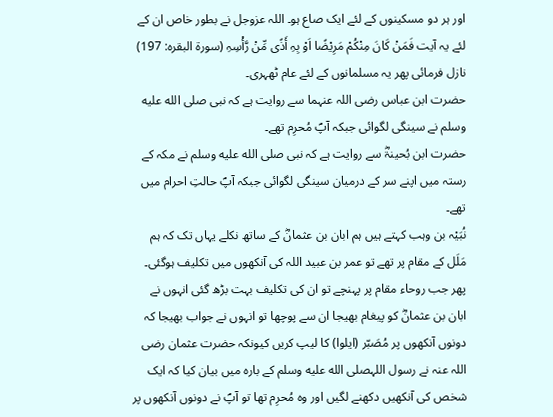اور ہر دو مسکینوں کے لئے ایک صاع ہو۔ اللہ عزوجل نے بطور خاص ان کے لئے یہ آیت فَمَنْ کَانَ مِنْکُمْ مَرِیْضًا اَوْ بِہِ أَذًی مِّنْ رَّأْسِہِ (سورۃ البقرہ: 197) نازل فرمائی پھر یہ مسلمانوں کے لئے عام ٹھہری۔
حضرت ابن عباس رضی اللہ عنہما سے روایت ہے کہ نبی صلى الله عليه وسلم نے سینگی لگوائی جبکہ آپؐ مُحرِم تھے۔
حضرت ابن بُحینۃؓ سے روایت ہے کہ نبی صلى الله عليه وسلم نے مکہ کے رستہ میں اپنے سر کے درمیان سینگی لگوائی جبکہ آپؐ حالتِ احرام میں تھے۔
نُبَیْہ بن وہب کہتے ہیں ہم ابان بن عثمانؓ کے ساتھ نکلے یہاں تک کہ ہم مَلَل کے مقام پر تھے تو عمر بن عبید اللہ کی آنکھوں میں تکلیف ہوگئی۔ پھر جب روحاء مقام پر پہنچے تو ان کی تکلیف بہت بڑھ گئی انہوں نے ابان بن عثمانؓ کو پیغام بھیجا ان سے پوچھا تو انہوں نے جواب بھیجا کہ دونوں آنکھوں پر مُصَبّر (ایلوا) کا لیپ کریں کیونکہ حضرت عثمان رضی اللہ عنہ نے رسول اللہصلى الله عليه وسلم کے بارہ میں بیان کیا کہ ایک شخص کی آنکھیں دکھنے لگیں اور وہ مُحرِم تھا تو آپؐ نے دونوں آنکھوں پر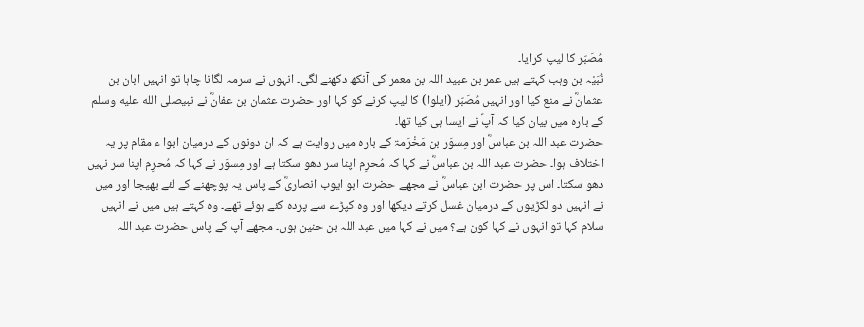مُصَبّر کا لیپ کرایا۔
نُبَیْہ بن وہب کہتے ہیں عمر بن عبید اللہ بن معمر کی آنکھ دکھنے لگی۔ انہوں نے سرمہ لگانا چاہا تو انہیں ابان بن عثمانؓ نے منع کیا اور انہیں مُصَبّر (ایلوا) کا لیپ کرنے کو کہا اور حضرت عثمان بن عفانؓ نے نبیصلى الله عليه وسلم کے بارہ میں بیان کیا کہ آپؐ نے ایسا ہی کیا تھا۔
حضرت عبد اللہ بن عباسؓ اور مِسوَر بن مَخْرَمۃ کے بارہ میں روایت ہے کہ ان دونوں کے درمیان ابوا ء مقام پر یہ اختلاف ہوا۔ حضرت عبد اللہ بن عباسؓ نے کہا کہ مُحرِم اپنا سر دھو سکتا ہے اور مِسوَر نے کہا کہ مُحرِم اپنا سر نہیں دھو سکتا۔ اس پر حضرت ابن عباسؓ نے مجھے حضرت ابو ایوب انصاریؓ کے پاس یہ پوچھنے کے لئے بھیجا اور میں نے انہیں دو لکڑیوں کے درمیان غسل کرتے دیکھا اور وہ کپڑے سے پردہ کئے ہوئے تھے۔ وہ کہتے ہیں میں نے انہیں سلام کہا تو انہوں نے کہا کون ہے؟ میں نے کہا میں عبد اللہ بن حنین ہوں۔ مجھے آپ کے پاس حضرت عبد اللہ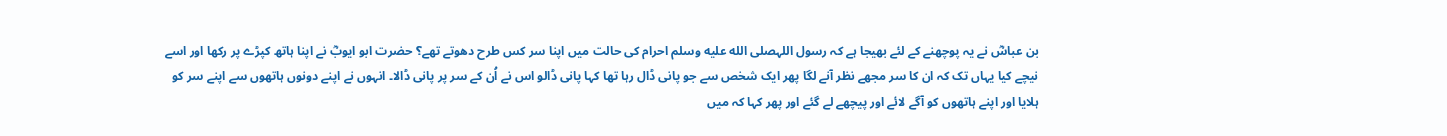بن عباسؓ نے یہ پوچھنے کے لئے بھیجا ہے کہ رسول اللہصلى الله عليه وسلم احرام کی حالت میں اپنا سر کس طرح دھوتے تھے؟ حضرت ابو ایوبؓ نے اپنا ہاتھ کپڑے پر رکھا اور اسے نیچے کیا یہاں تک کہ ان کا سر مجھے نظر آنے لگا پھر ایک شخص سے جو پانی ڈال رہا تھا کہا پانی ڈالو اس نے اُن کے سر پر پانی ڈالا۔ انہوں نے اپنے دونوں ہاتھوں سے اپنے سر کو ہلایا اور اپنے ہاتھوں کو آگے لائے اور پیچھے لے گئے اور پھر کہا کہ میں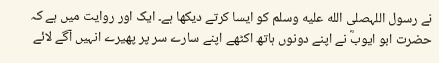نے رسول اللہصلى الله عليه وسلم کو ایسا کرتے دیکھا ہے۔ ایک اور روایت میں ہے کہ حضرت ابو ایوبؓ نے اپنے دونوں ہاتھ اکٹھے اپنے سارے سر پر پھیرے انہیں آگے لائے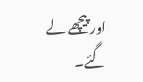اور پیچھے لے گئے۔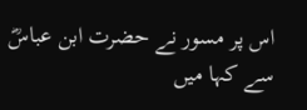اس پر مسور نے حضرت ابن عباسؓ سے کہا میں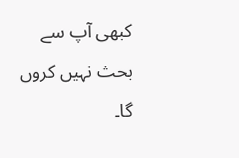کبھی آپ سے بحث نہیں کروں گا۔